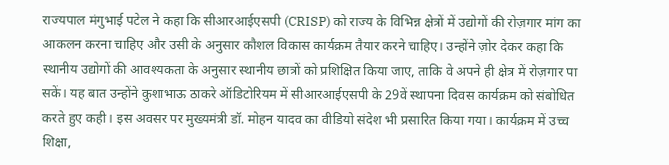राज्यपाल मंगुभाई पटेल ने कहा कि सीआरआईएसपी (CRISP) को राज्य के विभिन्न क्षेत्रों में उद्योगों की रोज़गार मांग का आकलन करना चाहिए और उसी के अनुसार कौशल विकास कार्यक्रम तैयार करने चाहिए। उन्होंने ज़ोर देकर कहा कि स्थानीय उद्योगों की आवश्यकता के अनुसार स्थानीय छात्रों को प्रशिक्षित किया जाए, ताकि वे अपने ही क्षेत्र में रोज़गार पा सकें। यह बात उन्होंने कुशाभाऊ ठाकरे ऑडिटोरियम में सीआरआईएसपी के 29वें स्थापना दिवस कार्यक्रम को संबोधित करते हुए कही। इस अवसर पर मुख्यमंत्री डॉ. मोहन यादव का वीडियो संदेश भी प्रसारित किया गया। कार्यक्रम में उच्च शिक्षा,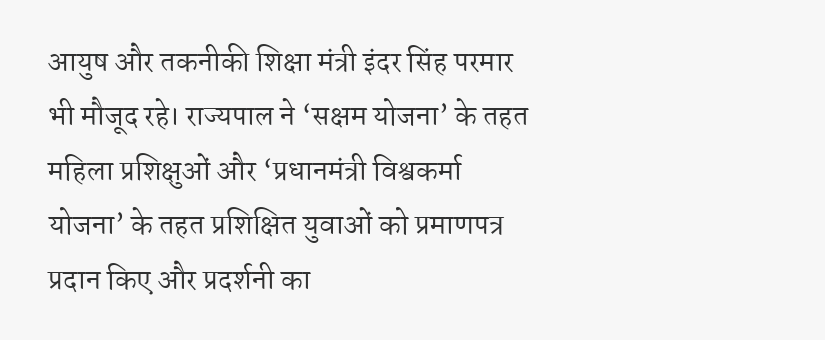आयुष और तकनीकी शिक्षा मंत्री इंदर सिंह परमार भी मौजूद रहे। राज्यपाल ने ‘सक्षम योजना’ के तहत महिला प्रशिक्षुओं और ‘प्रधानमंत्री विश्वकर्मा योजना’ के तहत प्रशिक्षित युवाओं को प्रमाणपत्र प्रदान किए और प्रदर्शनी का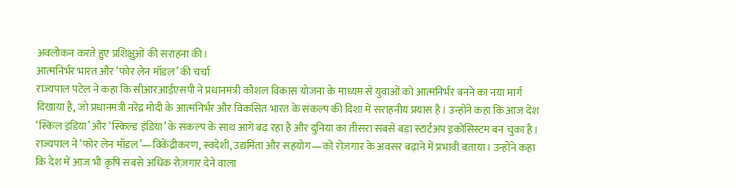अवलोकन करते हुए प्रशिक्षुओं की सराहना की।
आत्मनिर्भर भारत और ‘फोर लेन मॉडल’ की चर्चा
राज्यपाल पटेल ने कहा कि सीआरआईएसपी ने प्रधानमंत्री कौशल विकास योजना के माध्यम से युवाओं को आत्मनिर्भर बनने का नया मार्ग दिखाया है, जो प्रधानमंत्री नरेंद्र मोदी के आत्मनिर्भर और विकसित भारत के संकल्प की दिशा में सराहनीय प्रयास है। उन्होंने कहा कि आज देश ‘स्किल इंडिया’ और ‘स्किल्ड इंडिया’ के संकल्प के साथ आगे बढ़ रहा है और दुनिया का तीसरा सबसे बड़ा स्टार्टअप इकोसिस्टम बन चुका है। राज्यपाल ने ‘फोर लेन मॉडल’—विकेंद्रीकरण, स्वदेशी, उद्यमिता और सहयोग—को रोज़गार के अवसर बढ़ाने में प्रभावी बताया। उन्होंने कहा कि देश में आज भी कृषि सबसे अधिक रोज़गार देने वाला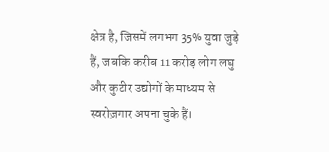क्षेत्र है, जिसमें लगभग 35% युवा जुड़े हैं, जबकि करीब 11 करोड़ लोग लघु और कुटीर उद्योगों के माध्यम से स्वरोज़गार अपना चुके हैं।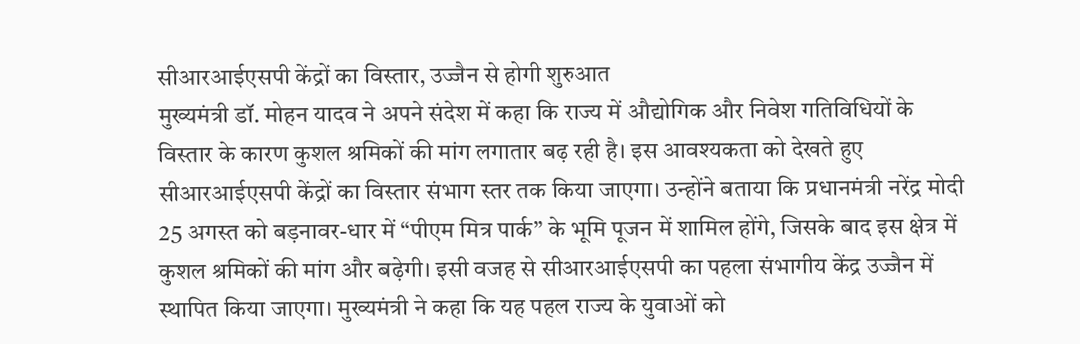सीआरआईएसपी केंद्रों का विस्तार, उज्जैन से होगी शुरुआत
मुख्यमंत्री डॉ. मोहन यादव ने अपने संदेश में कहा कि राज्य में औद्योगिक और निवेश गतिविधियों के विस्तार के कारण कुशल श्रमिकों की मांग लगातार बढ़ रही है। इस आवश्यकता को देखते हुए सीआरआईएसपी केंद्रों का विस्तार संभाग स्तर तक किया जाएगा। उन्होंने बताया कि प्रधानमंत्री नरेंद्र मोदी 25 अगस्त को बड़नावर-धार में “पीएम मित्र पार्क” के भूमि पूजन में शामिल होंगे, जिसके बाद इस क्षेत्र में कुशल श्रमिकों की मांग और बढ़ेगी। इसी वजह से सीआरआईएसपी का पहला संभागीय केंद्र उज्जैन में स्थापित किया जाएगा। मुख्यमंत्री ने कहा कि यह पहल राज्य के युवाओं को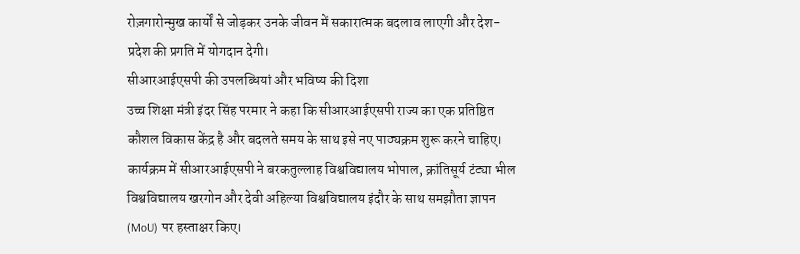रोज़गारोन्मुख कार्यों से जोड़कर उनके जीवन में सकारात्मक बदलाव लाएगी और देश-प्रदेश की प्रगति में योगदान देगी।
सीआरआईएसपी की उपलब्धियां और भविष्य की दिशा
उच्च शिक्षा मंत्री इंदर सिंह परमार ने कहा कि सीआरआईएसपी राज्य का एक प्रतिष्ठित कौशल विकास केंद्र है और बदलते समय के साथ इसे नए पाठ्यक्रम शुरू करने चाहिए। कार्यक्रम में सीआरआईएसपी ने बरकतुल्लाह विश्वविद्यालय भोपाल, क्रांतिसूर्य टंट्या भील विश्वविद्यालय खरगोन और देवी अहिल्या विश्वविद्यालय इंदौर के साथ समझौता ज्ञापन (MoU) पर हस्ताक्षर किए।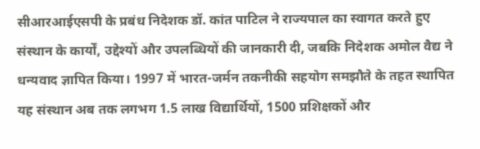सीआरआईएसपी के प्रबंध निदेशक डॉ. कांत पाटिल ने राज्यपाल का स्वागत करते हुए संस्थान के कार्यों, उद्देश्यों और उपलब्धियों की जानकारी दी, जबकि निदेशक अमोल वैद्य ने धन्यवाद ज्ञापित किया। 1997 में भारत-जर्मन तकनीकी सहयोग समझौते के तहत स्थापित यह संस्थान अब तक लगभग 1.5 लाख विद्यार्थियों, 1500 प्रशिक्षकों और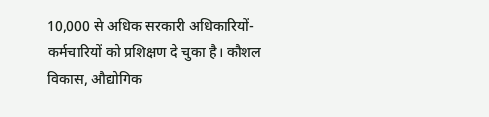10,000 से अधिक सरकारी अधिकारियों-कर्मचारियों को प्रशिक्षण दे चुका है। कौशल विकास, औद्योगिक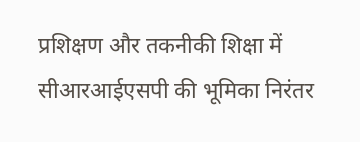प्रशिक्षण और तकनीकी शिक्षा में सीआरआईएसपी की भूमिका निरंतर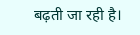बढ़ती जा रही है।